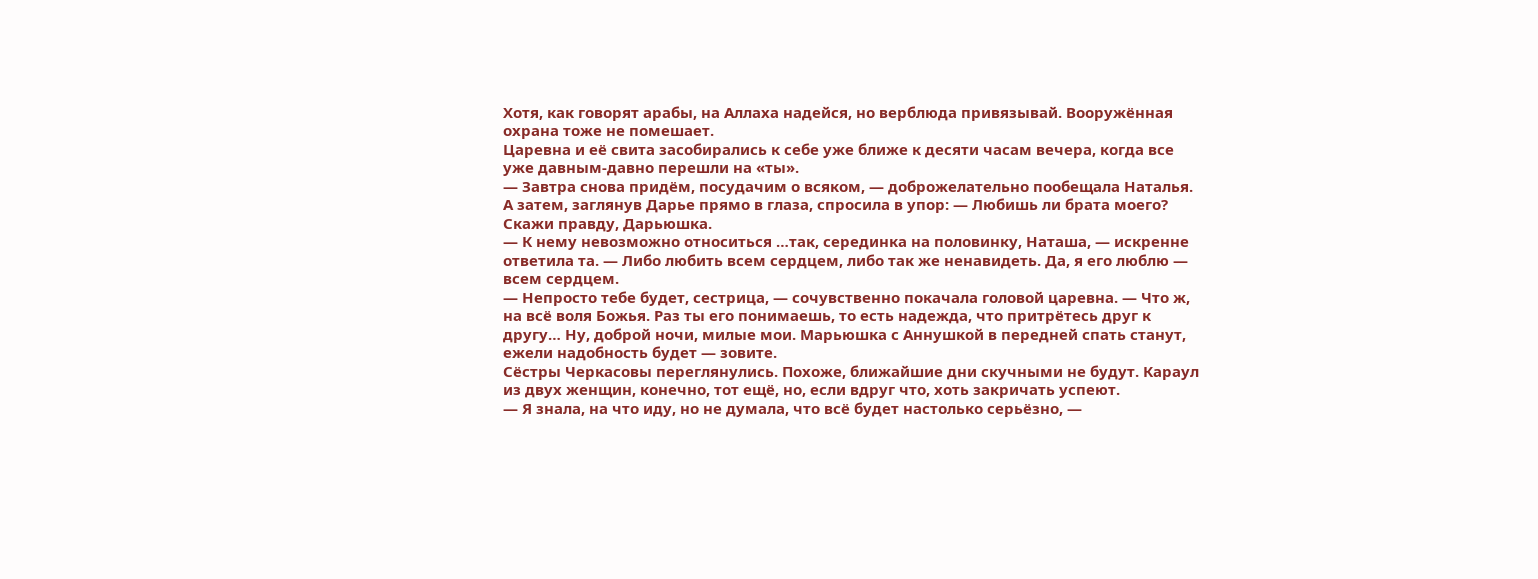Хотя, как говорят арабы, на Аллаха надейся, но верблюда привязывай. Вооружённая охрана тоже не помешает.
Царевна и её свита засобирались к себе уже ближе к десяти часам вечера, когда все уже давным-давно перешли на «ты».
— Завтра снова придём, посудачим о всяком, — доброжелательно пообещала Наталья. А затем, заглянув Дарье прямо в глаза, спросила в упор: — Любишь ли брата моего? Скажи правду, Дарьюшка.
— К нему невозможно относиться …так, серединка на половинку, Наташа, — искренне ответила та. — Либо любить всем сердцем, либо так же ненавидеть. Да, я его люблю — всем сердцем.
— Непросто тебе будет, сестрица, — сочувственно покачала головой царевна. — Что ж, на всё воля Божья. Раз ты его понимаешь, то есть надежда, что притрётесь друг к другу… Ну, доброй ночи, милые мои. Марьюшка с Аннушкой в передней спать станут, ежели надобность будет — зовите.
Сёстры Черкасовы переглянулись. Похоже, ближайшие дни скучными не будут. Караул из двух женщин, конечно, тот ещё, но, если вдруг что, хоть закричать успеют.
— Я знала, на что иду, но не думала, что всё будет настолько серьёзно, —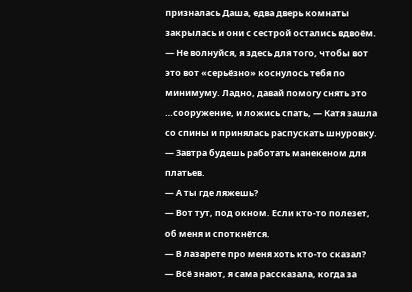призналась Даша, едва дверь комнаты закрылась и они с сестрой остались вдвоём.
— Не волнуйся, я здесь для того, чтобы вот это вот «серьёзно» коснулось тебя по минимуму. Ладно, давай помогу снять это …сооружение, и ложись спать, — Катя зашла со спины и принялась распускать шнуровку. — Завтра будешь работать манекеном для платьев.
— А ты где ляжешь?
— Вот тут, под окном. Если кто-то полезет, об меня и споткнётся.
— В лазарете про меня хоть кто-то сказал?
— Всё знают, я сама рассказала, когда за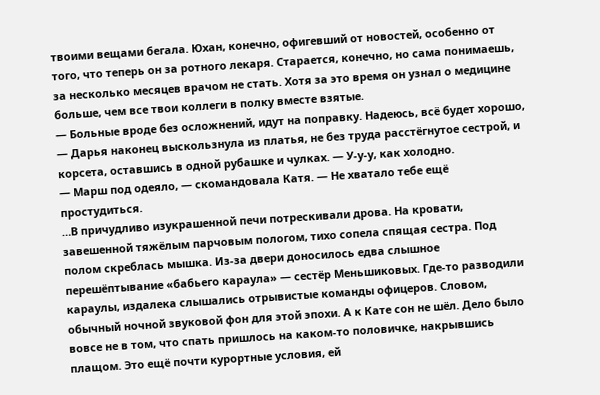твоими вещами бегала. Юхан, конечно, офигевший от новостей, особенно от того, что теперь он за ротного лекаря. Старается, конечно, но сама понимаешь, за несколько месяцев врачом не стать. Хотя за это время он узнал о медицине больше, чем все твои коллеги в полку вместе взятые.
— Больные вроде без осложнений, идут на поправку. Надеюсь, всё будет хорошо, — Дарья наконец выскользнула из платья, не без труда расстёгнутое сестрой, и корсета, оставшись в одной рубашке и чулках. — У-у-у, как холодно.
— Марш под одеяло, — скомандовала Катя. — Не хватало тебе ещё простудиться.
…В причудливо изукрашенной печи потрескивали дрова. На кровати, завешенной тяжёлым парчовым пологом, тихо сопела спящая сестра. Под полом скреблась мышка. Из-за двери доносилось едва слышное перешёптывание «бабьего караула» — сестёр Меньшиковых. Где-то разводили караулы, издалека слышались отрывистые команды офицеров. Словом, обычный ночной звуковой фон для этой эпохи. А к Кате сон не шёл. Дело было вовсе не в том, что спать пришлось на каком-то половичке, накрывшись плащом. Это ещё почти курортные условия, ей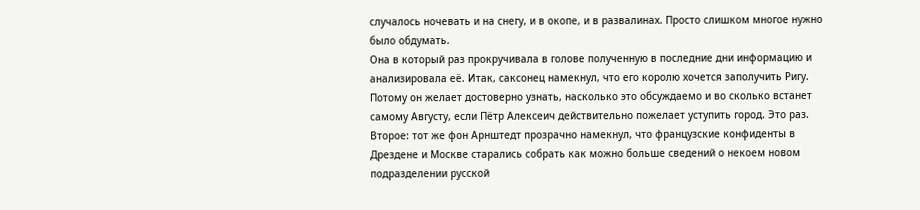случалось ночевать и на снегу, и в окопе, и в развалинах. Просто слишком многое нужно было обдумать.
Она в который раз прокручивала в голове полученную в последние дни информацию и анализировала её. Итак, саксонец намекнул, что его королю хочется заполучить Ригу. Потому он желает достоверно узнать, насколько это обсуждаемо и во сколько встанет самому Августу, если Пётр Алексеич действительно пожелает уступить город. Это раз. Второе: тот же фон Арнштедт прозрачно намекнул, что французские конфиденты в Дрездене и Москве старались собрать как можно больше сведений о некоем новом подразделении русской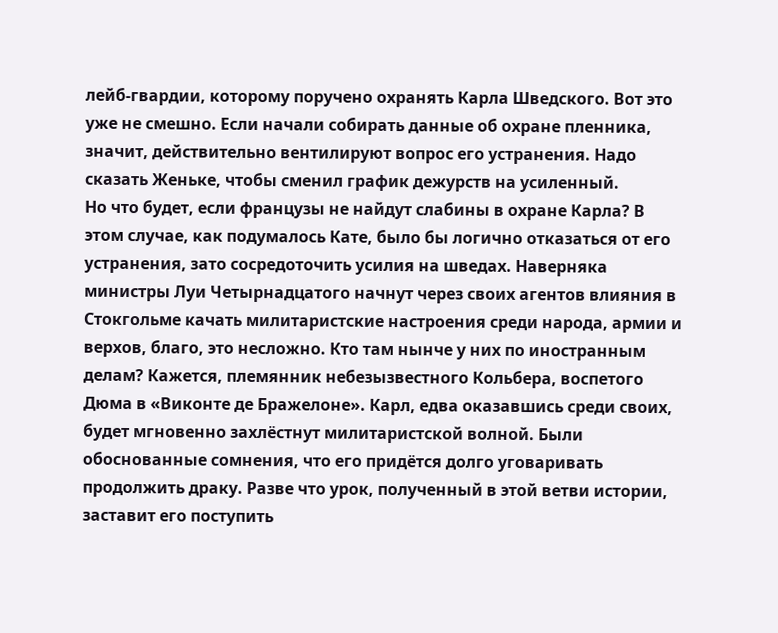лейб-гвардии, которому поручено охранять Карла Шведского. Вот это уже не смешно. Если начали собирать данные об охране пленника, значит, действительно вентилируют вопрос его устранения. Надо сказать Женьке, чтобы сменил график дежурств на усиленный.
Но что будет, если французы не найдут слабины в охране Карла? В этом случае, как подумалось Кате, было бы логично отказаться от его устранения, зато сосредоточить усилия на шведах. Наверняка министры Луи Четырнадцатого начнут через своих агентов влияния в Стокгольме качать милитаристские настроения среди народа, армии и верхов, благо, это несложно. Кто там нынче у них по иностранным делам? Кажется, племянник небезызвестного Кольбера, воспетого Дюма в «Виконте де Бражелоне». Карл, едва оказавшись среди своих, будет мгновенно захлёстнут милитаристской волной. Были обоснованные сомнения, что его придётся долго уговаривать продолжить драку. Разве что урок, полученный в этой ветви истории, заставит его поступить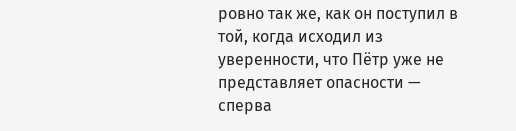ровно так же, как он поступил в той, когда исходил из уверенности, что Пётр уже не представляет опасности — сперва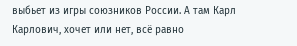выбьет из игры союзников России. А там Карл Карлович, хочет или нет, всё равно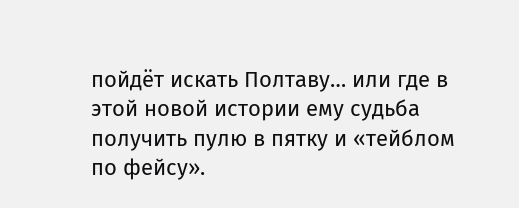пойдёт искать Полтаву… или где в этой новой истории ему судьба получить пулю в пятку и «тейблом по фейсу».